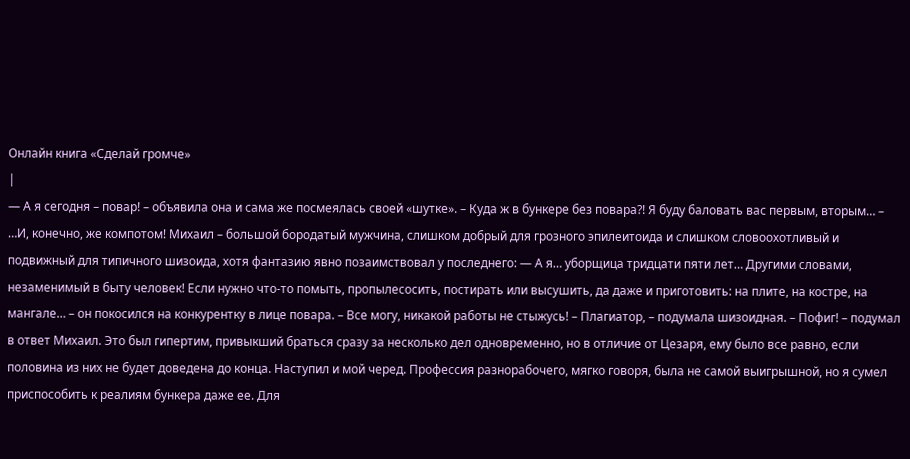Онлайн книга «Сделай громче»
|
— А я сегодня – повар! – объявила она и сама же посмеялась своей «шутке». – Куда ж в бункере без повара?! Я буду баловать вас первым, вторым… – …И, конечно, же компотом! Михаил – большой бородатый мужчина, слишком добрый для грозного эпилеитоида и слишком словоохотливый и подвижный для типичного шизоида, хотя фантазию явно позаимствовал у последнего: — А я… уборщица тридцати пяти лет… Другими словами, незаменимый в быту человек! Если нужно что-то помыть, пропылесосить, постирать или высушить, да даже и приготовить: на плите, на костре, на мангале… – он покосился на конкурентку в лице повара. – Все могу, никакой работы не стыжусь! – Плагиатор, – подумала шизоидная. – Пофиг! – подумал в ответ Михаил. Это был гипертим, привыкший браться сразу за несколько дел одновременно, но в отличие от Цезаря, ему было все равно, если половина из них не будет доведена до конца. Наступил и мой черед. Профессия разнорабочего, мягко говоря, была не самой выигрышной, но я сумел приспособить к реалиям бункера даже ее. Для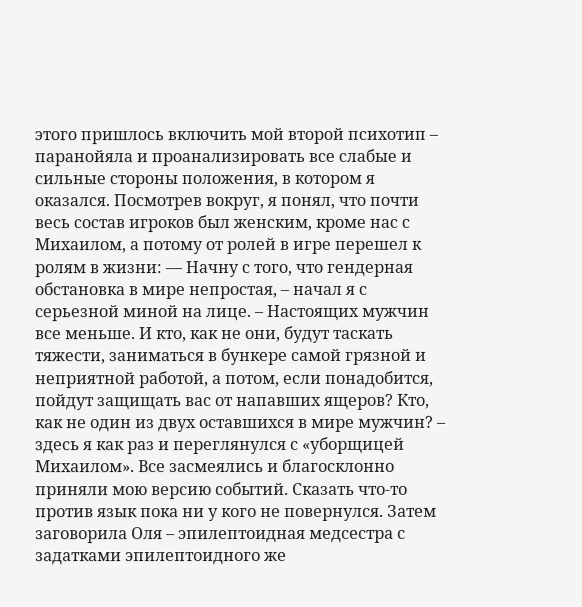этого пришлось включить мой второй психотип – паранойяла и проанализировать все слабые и сильные стороны положения, в котором я оказался. Посмотрев вокруг, я понял, что почти весь состав игроков был женским, кроме нас с Михаилом, а потому от ролей в игре перешел к ролям в жизни: — Начну с того, что гендерная обстановка в мире непростая, – начал я с серьезной миной на лице. – Настоящих мужчин все меньше. И кто, как не они, будут таскать тяжести, заниматься в бункере самой грязной и неприятной работой, а потом, если понадобится, пойдут защищать вас от напавших ящеров? Кто, как не один из двух оставшихся в мире мужчин? – здесь я как раз и переглянулся с «уборщицей Михаилом». Все засмеялись и благосклонно приняли мою версию событий. Сказать что-то против язык пока ни у кого не повернулся. Затем заговорила Оля – эпилептоидная медсестра с задатками эпилептоидного же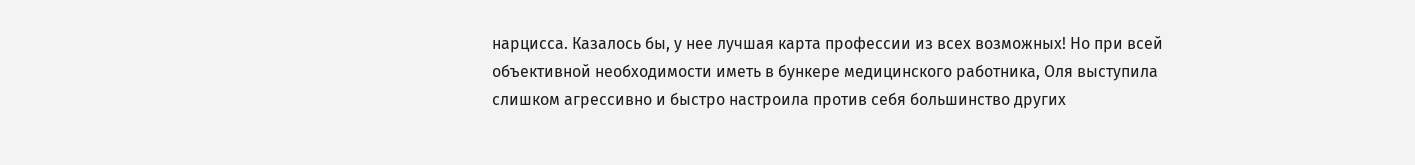нарцисса. Казалось бы, у нее лучшая карта профессии из всех возможных! Но при всей объективной необходимости иметь в бункере медицинского работника, Оля выступила слишком агрессивно и быстро настроила против себя большинство других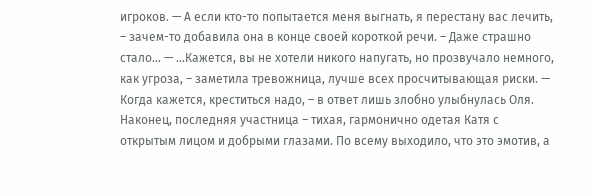игроков. — А если кто-то попытается меня выгнать, я перестану вас лечить, – зачем-то добавила она в конце своей короткой речи. – Даже страшно стало… — …Кажется, вы не хотели никого напугать, но прозвучало немного, как угроза, – заметила тревожница, лучше всех просчитывающая риски. — Когда кажется, креститься надо, – в ответ лишь злобно улыбнулась Оля. Наконец, последняя участница – тихая, гармонично одетая Катя с открытым лицом и добрыми глазами. По всему выходило, что это эмотив, а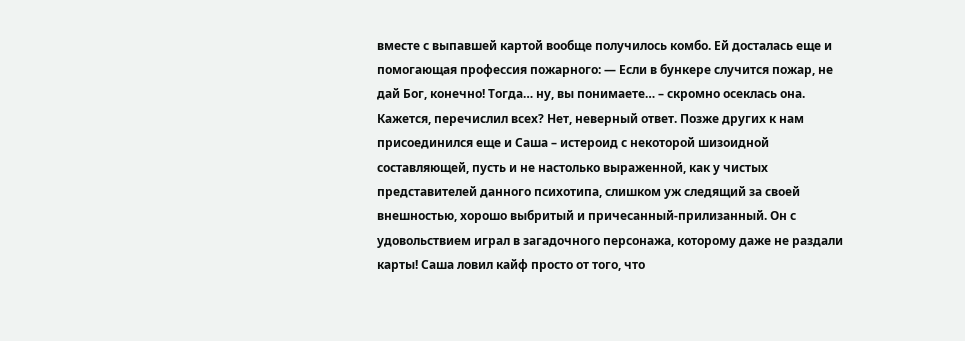вместе с выпавшей картой вообще получилось комбо. Ей досталась еще и помогающая профессия пожарного: — Если в бункере случится пожар, не дай Бог, конечно! Тогда… ну, вы понимаете… – скромно осеклась она. Кажется, перечислил всех? Нет, неверный ответ. Позже других к нам присоединился еще и Саша – истероид с некоторой шизоидной составляющей, пусть и не настолько выраженной, как у чистых представителей данного психотипа, слишком уж следящий за своей внешностью, хорошо выбритый и причесанный-прилизанный. Он с удовольствием играл в загадочного персонажа, которому даже не раздали карты! Саша ловил кайф просто от того, что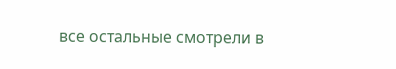все остальные смотрели в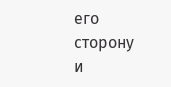его сторону и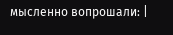мысленно вопрошали: |